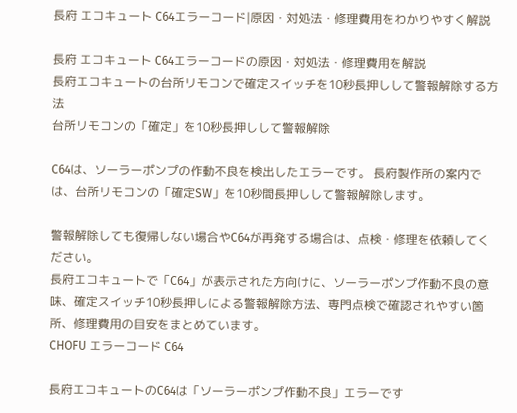長府 エコキュート C64エラーコード|原因・対処法・修理費用をわかりやすく解説

長府 エコキュート C64エラーコードの原因・対処法・修理費用を解説
長府エコキュートの台所リモコンで確定スイッチを10秒長押しして警報解除する方法
台所リモコンの「確定」を10秒長押しして警報解除

C64は、ソーラーポンプの作動不良を検出したエラーです。 長府製作所の案内では、台所リモコンの「確定SW」を10秒間長押しして警報解除します。

警報解除しても復帰しない場合やC64が再発する場合は、点検・修理を依頼してください。
長府エコキュートで「C64」が表示された方向けに、ソーラーポンプ作動不良の意味、確定スイッチ10秒長押しによる警報解除方法、専門点検で確認されやすい箇所、修理費用の目安をまとめています。
CHOFU エラーコード C64

長府エコキュートのC64は「ソーラーポンプ作動不良」エラーです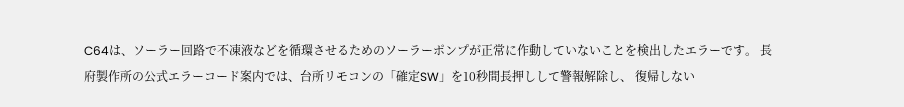C64は、ソーラー回路で不凍液などを循環させるためのソーラーポンプが正常に作動していないことを検出したエラーです。 長府製作所の公式エラーコード案内では、台所リモコンの「確定SW」を10秒間長押しして警報解除し、 復帰しない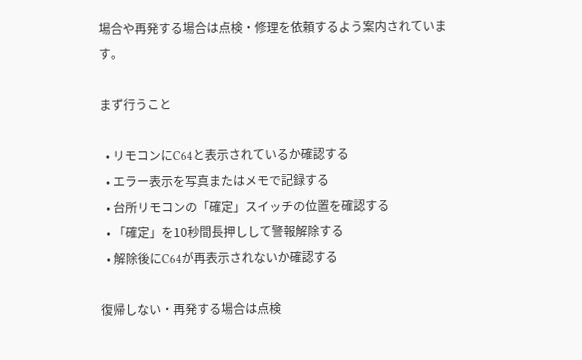場合や再発する場合は点検・修理を依頼するよう案内されています。

まず行うこと

  • リモコンにC64と表示されているか確認する
  • エラー表示を写真またはメモで記録する
  • 台所リモコンの「確定」スイッチの位置を確認する
  • 「確定」を10秒間長押しして警報解除する
  • 解除後にC64が再表示されないか確認する

復帰しない・再発する場合は点検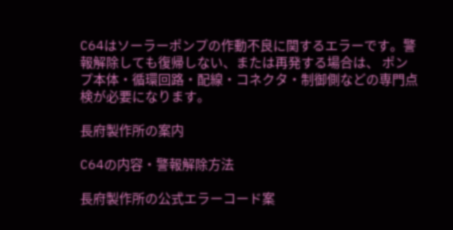C64はソーラーポンプの作動不良に関するエラーです。警報解除しても復帰しない、または再発する場合は、 ポンプ本体・循環回路・配線・コネクタ・制御側などの専門点検が必要になります。

長府製作所の案内

C64の内容・警報解除方法

長府製作所の公式エラーコード案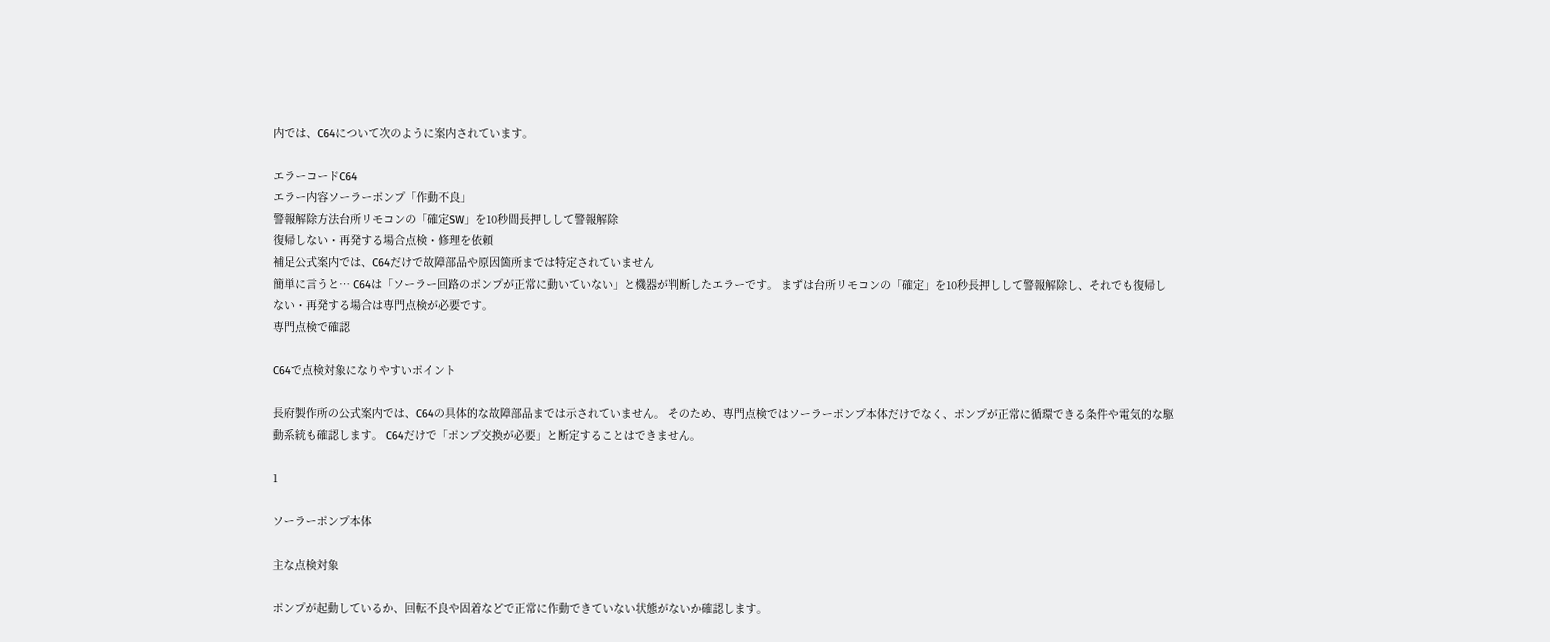内では、C64について次のように案内されています。

エラーコードC64
エラー内容ソーラーポンプ「作動不良」
警報解除方法台所リモコンの「確定SW」を10秒間長押しして警報解除
復帰しない・再発する場合点検・修理を依頼
補足公式案内では、C64だけで故障部品や原因箇所までは特定されていません
簡単に言うと… C64は「ソーラー回路のポンプが正常に動いていない」と機器が判断したエラーです。 まずは台所リモコンの「確定」を10秒長押しして警報解除し、それでも復帰しない・再発する場合は専門点検が必要です。
専門点検で確認

C64で点検対象になりやすいポイント

長府製作所の公式案内では、C64の具体的な故障部品までは示されていません。 そのため、専門点検ではソーラーポンプ本体だけでなく、ポンプが正常に循環できる条件や電気的な駆動系統も確認します。 C64だけで「ポンプ交換が必要」と断定することはできません。

1

ソーラーポンプ本体

主な点検対象

ポンプが起動しているか、回転不良や固着などで正常に作動できていない状態がないか確認します。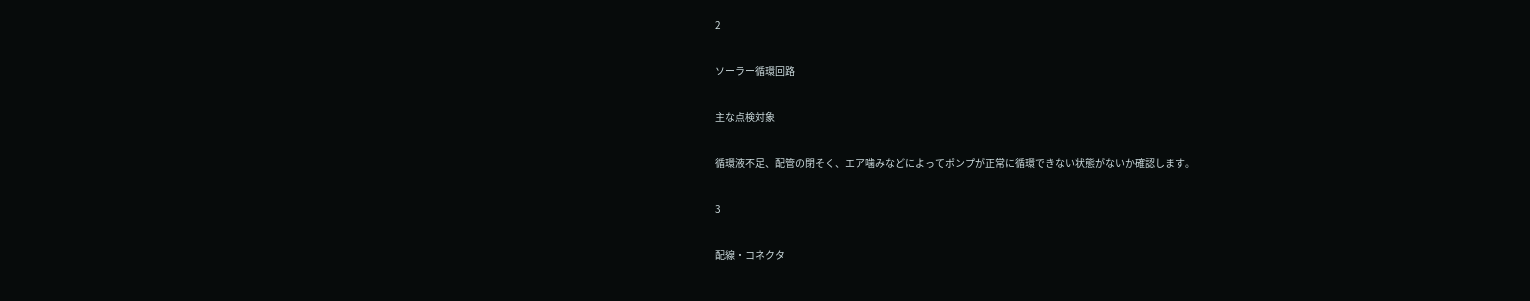2

ソーラー循環回路

主な点検対象

循環液不足、配管の閉そく、エア噛みなどによってポンプが正常に循環できない状態がないか確認します。

3

配線・コネクタ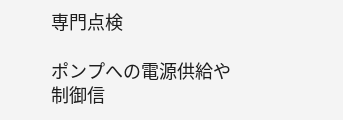専門点検

ポンプへの電源供給や制御信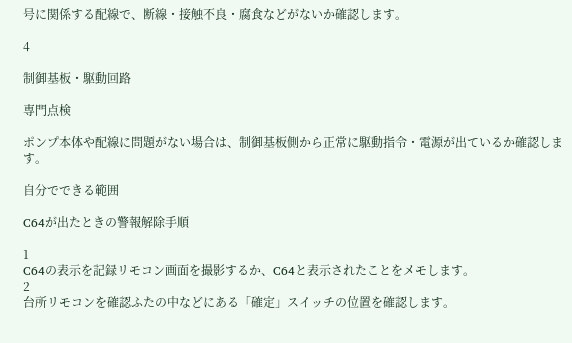号に関係する配線で、断線・接触不良・腐食などがないか確認します。

4

制御基板・駆動回路

専門点検

ポンプ本体や配線に問題がない場合は、制御基板側から正常に駆動指令・電源が出ているか確認します。

自分でできる範囲

C64が出たときの警報解除手順

1
C64の表示を記録リモコン画面を撮影するか、C64と表示されたことをメモします。
2
台所リモコンを確認ふたの中などにある「確定」スイッチの位置を確認します。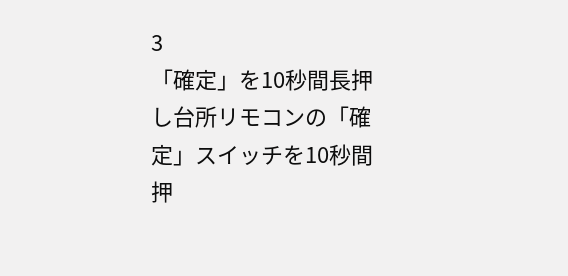3
「確定」を10秒間長押し台所リモコンの「確定」スイッチを10秒間押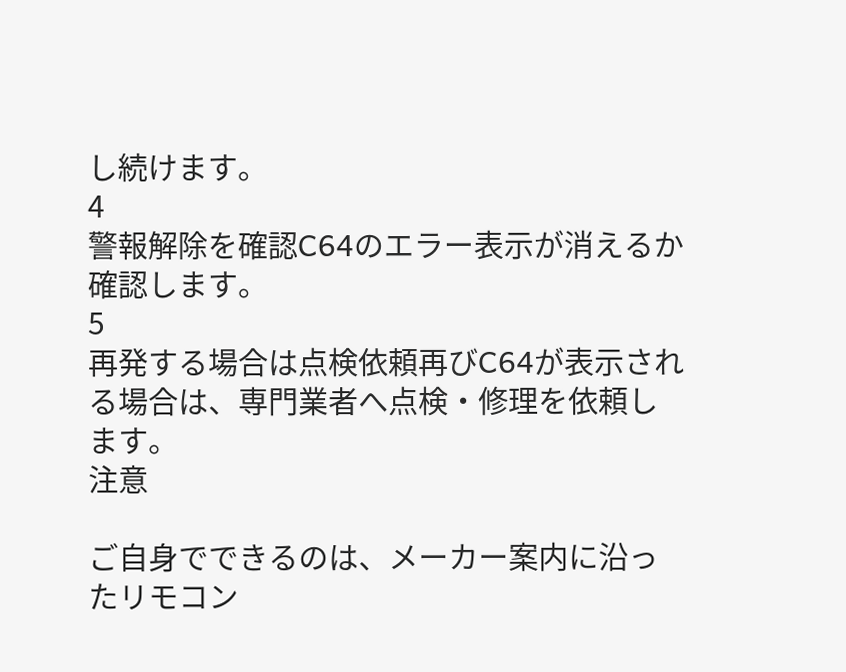し続けます。
4
警報解除を確認C64のエラー表示が消えるか確認します。
5
再発する場合は点検依頼再びC64が表示される場合は、専門業者へ点検・修理を依頼します。
注意

ご自身でできるのは、メーカー案内に沿ったリモコン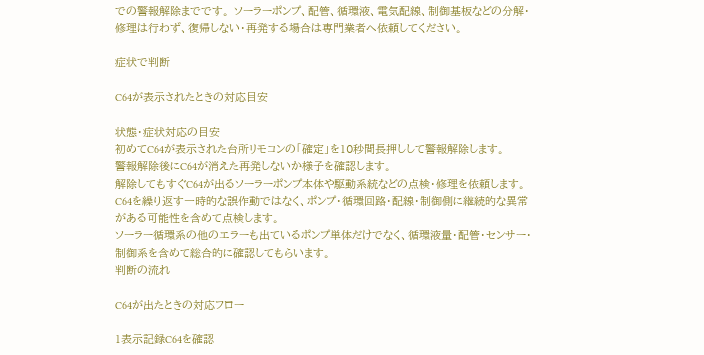での警報解除までです。 ソーラーポンプ、配管、循環液、電気配線、制御基板などの分解・修理は行わず、復帰しない・再発する場合は専門業者へ依頼してください。

症状で判断

C64が表示されたときの対応目安

状態・症状対応の目安
初めてC64が表示された台所リモコンの「確定」を10秒間長押しして警報解除します。
警報解除後にC64が消えた再発しないか様子を確認します。
解除してもすぐC64が出るソーラーポンプ本体や駆動系統などの点検・修理を依頼します。
C64を繰り返す一時的な誤作動ではなく、ポンプ・循環回路・配線・制御側に継続的な異常がある可能性を含めて点検します。
ソーラー循環系の他のエラーも出ているポンプ単体だけでなく、循環液量・配管・センサー・制御系を含めて総合的に確認してもらいます。
判断の流れ

C64が出たときの対応フロー

1表示記録C64を確認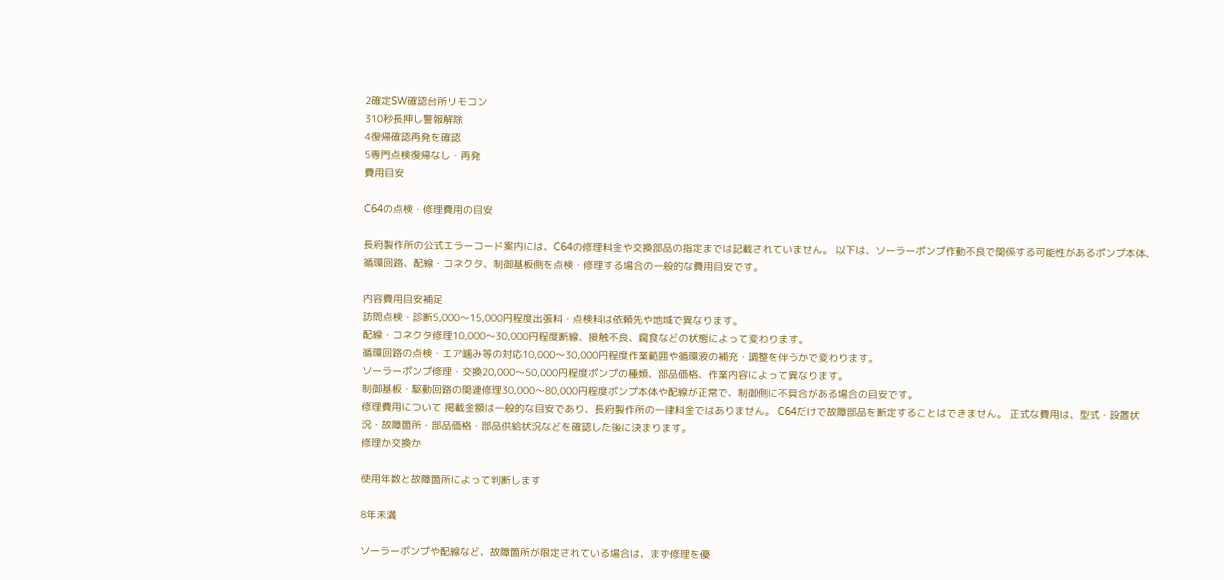2確定SW確認台所リモコン
310秒長押し警報解除
4復帰確認再発を確認
5専門点検復帰なし・再発
費用目安

C64の点検・修理費用の目安

長府製作所の公式エラーコード案内には、C64の修理料金や交換部品の指定までは記載されていません。 以下は、ソーラーポンプ作動不良で関係する可能性があるポンプ本体、循環回路、配線・コネクタ、制御基板側を点検・修理する場合の一般的な費用目安です。

内容費用目安補足
訪問点検・診断5,000〜15,000円程度出張料・点検料は依頼先や地域で異なります。
配線・コネクタ修理10,000〜30,000円程度断線、接触不良、腐食などの状態によって変わります。
循環回路の点検・エア噛み等の対応10,000〜30,000円程度作業範囲や循環液の補充・調整を伴うかで変わります。
ソーラーポンプ修理・交換20,000〜50,000円程度ポンプの種類、部品価格、作業内容によって異なります。
制御基板・駆動回路の関連修理30,000〜80,000円程度ポンプ本体や配線が正常で、制御側に不具合がある場合の目安です。
修理費用について 掲載金額は一般的な目安であり、長府製作所の一律料金ではありません。 C64だけで故障部品を断定することはできません。 正式な費用は、型式・設置状況・故障箇所・部品価格・部品供給状況などを確認した後に決まります。
修理か交換か

使用年数と故障箇所によって判断します

8年未満

ソーラーポンプや配線など、故障箇所が限定されている場合は、まず修理を優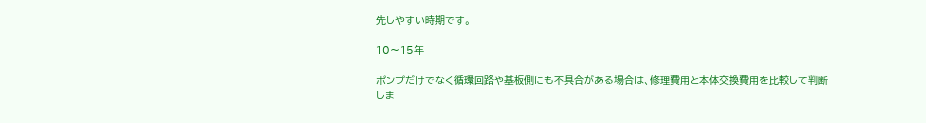先しやすい時期です。

10〜15年

ポンプだけでなく循環回路や基板側にも不具合がある場合は、修理費用と本体交換費用を比較して判断しま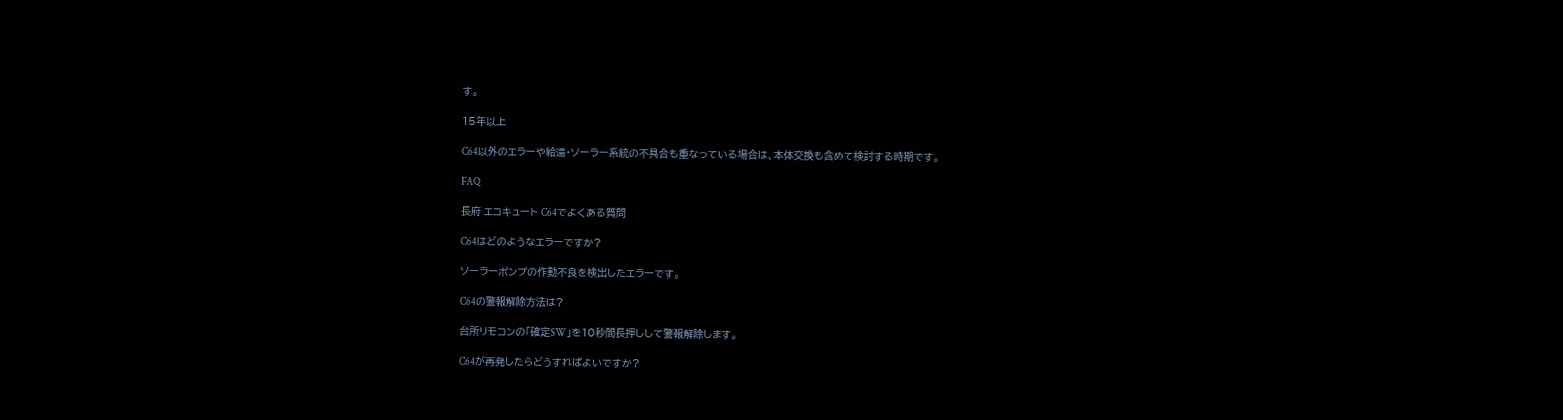す。

15年以上

C64以外のエラーや給湯・ソーラー系統の不具合も重なっている場合は、本体交換も含めて検討する時期です。

FAQ

長府 エコキュート C64でよくある質問

C64はどのようなエラーですか?

ソーラーポンプの作動不良を検出したエラーです。

C64の警報解除方法は?

台所リモコンの「確定SW」を10秒間長押しして警報解除します。

C64が再発したらどうすればよいですか?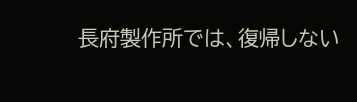長府製作所では、復帰しない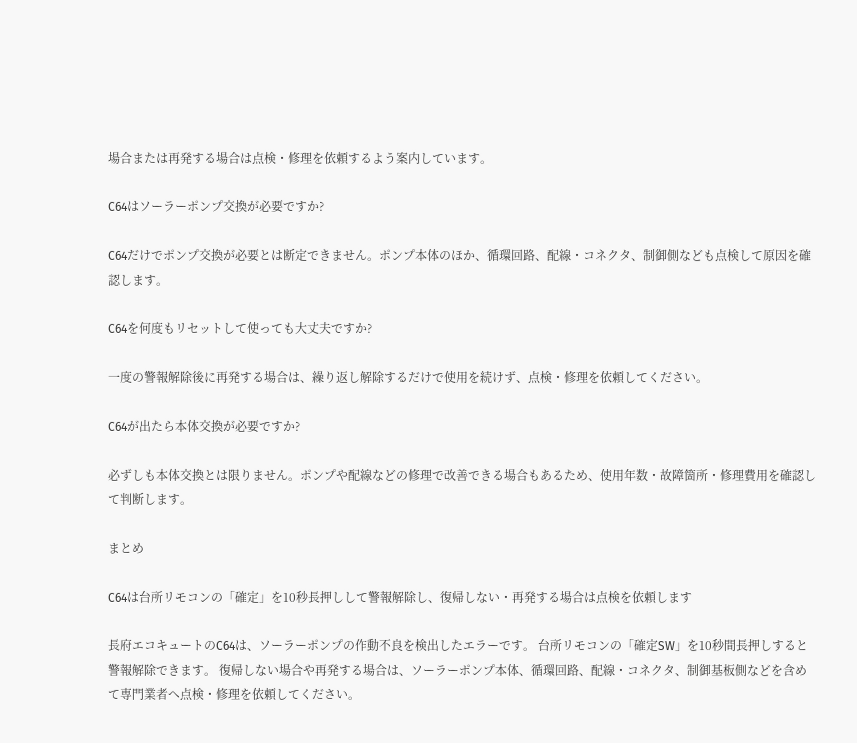場合または再発する場合は点検・修理を依頼するよう案内しています。

C64はソーラーポンプ交換が必要ですか?

C64だけでポンプ交換が必要とは断定できません。ポンプ本体のほか、循環回路、配線・コネクタ、制御側なども点検して原因を確認します。

C64を何度もリセットして使っても大丈夫ですか?

一度の警報解除後に再発する場合は、繰り返し解除するだけで使用を続けず、点検・修理を依頼してください。

C64が出たら本体交換が必要ですか?

必ずしも本体交換とは限りません。ポンプや配線などの修理で改善できる場合もあるため、使用年数・故障箇所・修理費用を確認して判断します。

まとめ

C64は台所リモコンの「確定」を10秒長押しして警報解除し、復帰しない・再発する場合は点検を依頼します

長府エコキュートのC64は、ソーラーポンプの作動不良を検出したエラーです。 台所リモコンの「確定SW」を10秒間長押しすると警報解除できます。 復帰しない場合や再発する場合は、ソーラーポンプ本体、循環回路、配線・コネクタ、制御基板側などを含めて専門業者へ点検・修理を依頼してください。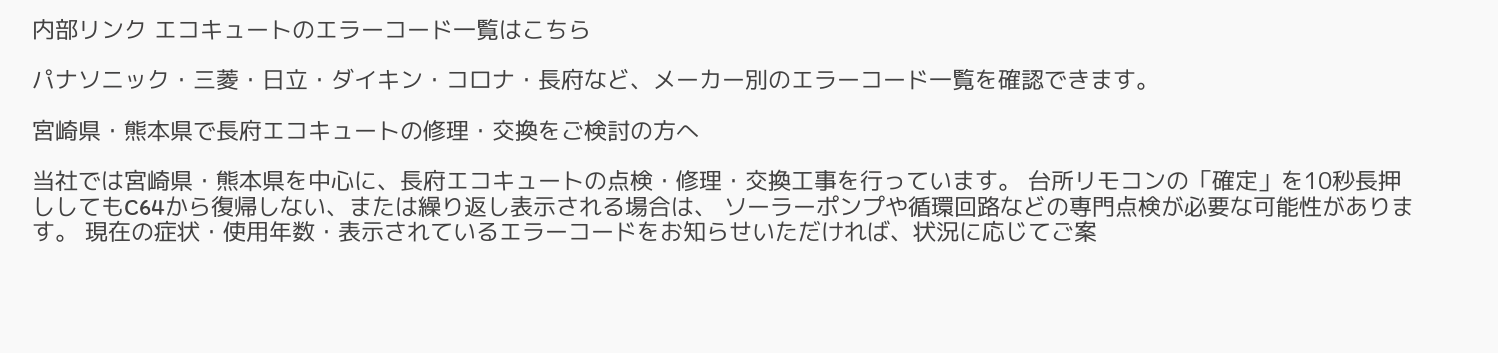内部リンク エコキュートのエラーコード一覧はこちら

パナソニック・三菱・日立・ダイキン・コロナ・長府など、メーカー別のエラーコード一覧を確認できます。

宮崎県・熊本県で長府エコキュートの修理・交換をご検討の方へ

当社では宮崎県・熊本県を中心に、長府エコキュートの点検・修理・交換工事を行っています。 台所リモコンの「確定」を10秒長押ししてもC64から復帰しない、または繰り返し表示される場合は、 ソーラーポンプや循環回路などの専門点検が必要な可能性があります。 現在の症状・使用年数・表示されているエラーコードをお知らせいただければ、状況に応じてご案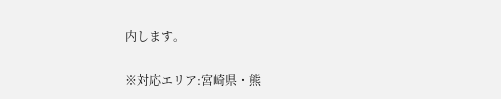内します。

※対応エリア:宮崎県・熊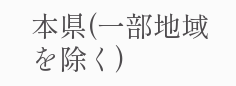本県(一部地域を除く)